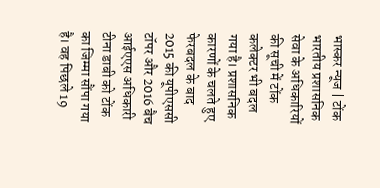भास्कर न्यूज | टोंक भारतीय प्रशासनिक सेवा के अधिकारियों की सूची में टोंक कलेक्टर भी बदल गया है। प्रशासनिक कारणों के चलते हुए फेरबदल के बाद 2015 की यूपीएससी टॉपर और 2016 बैच आईएएस अधिकारी टीना डाबी को टोंक का जिम्मा सौंपा गया है। वह पिछले 19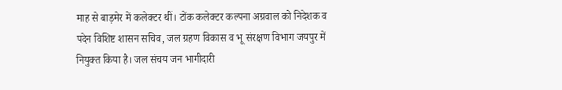माह से बाड़मेर में कलेक्टर थीं। टोंक कलेक्टर कल्पना अग्रवाल को निदेशक व पदेन विशिष्ट शासन सचिव, जल ग्रहण विकास व भू संरक्षण विभाग जयपुर में नियुक्त किया है। जल संचय जन भागीदारी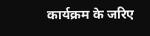कार्यक्रम के जरिए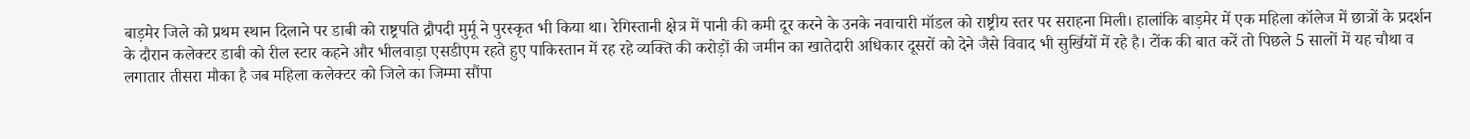बाड़मेर जिले को प्रथम स्थान दिलाने पर डाबी को राष्ट्रपति द्रौपदी मुर्मू ने पुरस्कृत भी किया था। रेगिस्तानी क्षेत्र में पानी की कमी दूर करने के उनके नवाचारी मॉडल को राष्ट्रीय स्तर पर सराहना मिली। हालांकि बाड़मेर में एक महिला कॉलेज में छात्रों के प्रदर्शन के दौरान कलेक्टर डाबी को रील स्टार कहने और भीलवाड़ा एसडीएम रहते हुए पाकिस्तान में रह रहे व्यक्ति की करोड़ों की जमीन का खातेदारी अधिकार दूसरों को देने जैसे विवाद भी सुर्खियों में रहे है। टोंक की बात करें तो पिछले 5 सालों में यह चौथा व लगातार तीसरा मौका है जब महिला कलेक्टर को जिले का जिम्मा सौंपा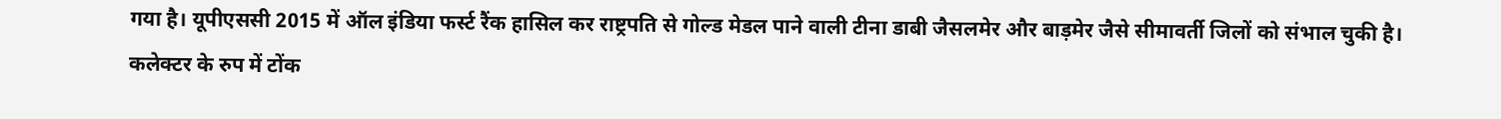गया है। यूपीएससी 2015 में ऑल इंडिया फर्स्ट रैंक हासिल कर राष्ट्रपति से गोल्ड मेडल पाने वाली टीना डाबी जैसलमेर और बाड़मेर जैसे सीमावर्ती जिलों को संभाल चुकी है। कलेक्टर के रुप में टोंक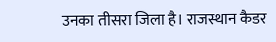उनका तीसरा जिला है। राजस्थान कैडर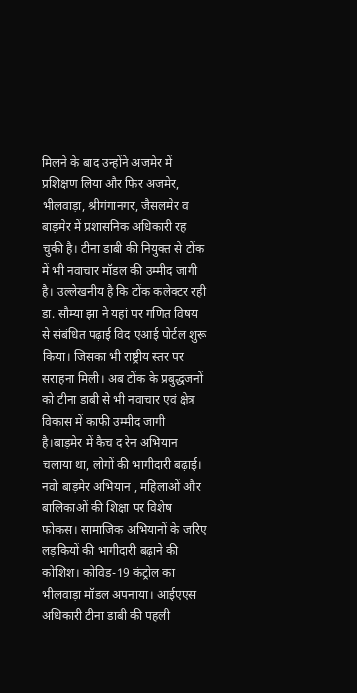मिलने के बाद उन्होंने अजमेर में प्रशिक्षण लिया और फिर अजमेर, भीलवाड़ा, श्रीगंगानगर, जैसलमेर व बाड़मेर में प्रशासनिक अधिकारी रह चुकी है। टीना डाबी की नियुक्त से टोंक में भी नवाचार मॉडल की उम्मीद जागी है। उल्लेखनीय है कि टोंक कलेक्टर रही डा. सौम्या झा ने यहां पर गणित विषय से संबंधित पढ़ाई विद एआई पोर्टल शुरू किया। जिसका भी राष्ट्रीय स्तर पर सराहना मिली। अब टोंक के प्रबुद्धजनों को टीना डाबी से भी नवाचार एवं क्षेत्र विकास में काफी उम्मीद जागी है।बाड़मेर में कैच द रेन अभियान चलाया था, लोगों की भागीदारी बढ़ाई। नवो बाड़मेर अभियान , महिलाओं और बालिकाओं की शिक्षा पर विशेष फोकस। सामाजिक अभियानों के जरिए लड़कियों की भागीदारी बढ़ाने की कोशिश। कोविड-19 कंट्रोल का भीलवाड़ा मॉडल अपनाया। आईएएस अधिकारी टीना डाबी की पहली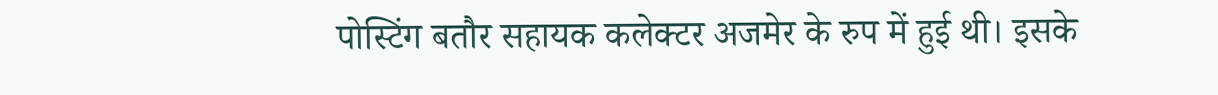पोस्टिंग बतौर सहायक कलेक्टर अजमेर के रुप में हुई थी। इसके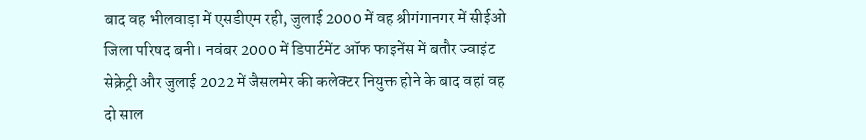बाद वह भीलवाड़ा में एसडीएम रही, जुलाई 2000 में वह श्रीगंगानगर में सीईओ जिला परिषद बनी। नवंबर 2000 में डिपार्टमेंट ऑफ फाइनेंस में बतौर ज्वाइंट सेक्रेट्री और जुलाई 2022 में जैसलमेर की कलेक्टर नियुक्त होने के बाद वहां वह दो साल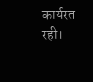कार्यरत रही।